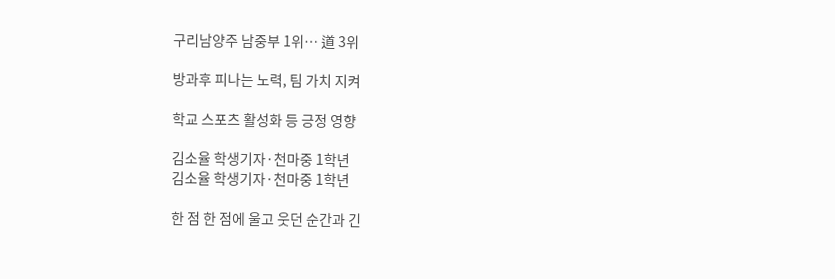구리남양주 남중부 1위… 道 3위

방과후 피나는 노력, 팀 가치 지켜

학교 스포츠 활성화 등 긍정 영향

김소율 학생기자·천마중 1학년
김소율 학생기자·천마중 1학년

한 점 한 점에 울고 웃던 순간과 긴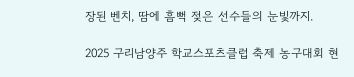장된 벤치, 땀에 흠뻑 젖은 선수들의 눈빛까지.

2025 구리남양주 학교스포츠클럽 축제 농구대회 현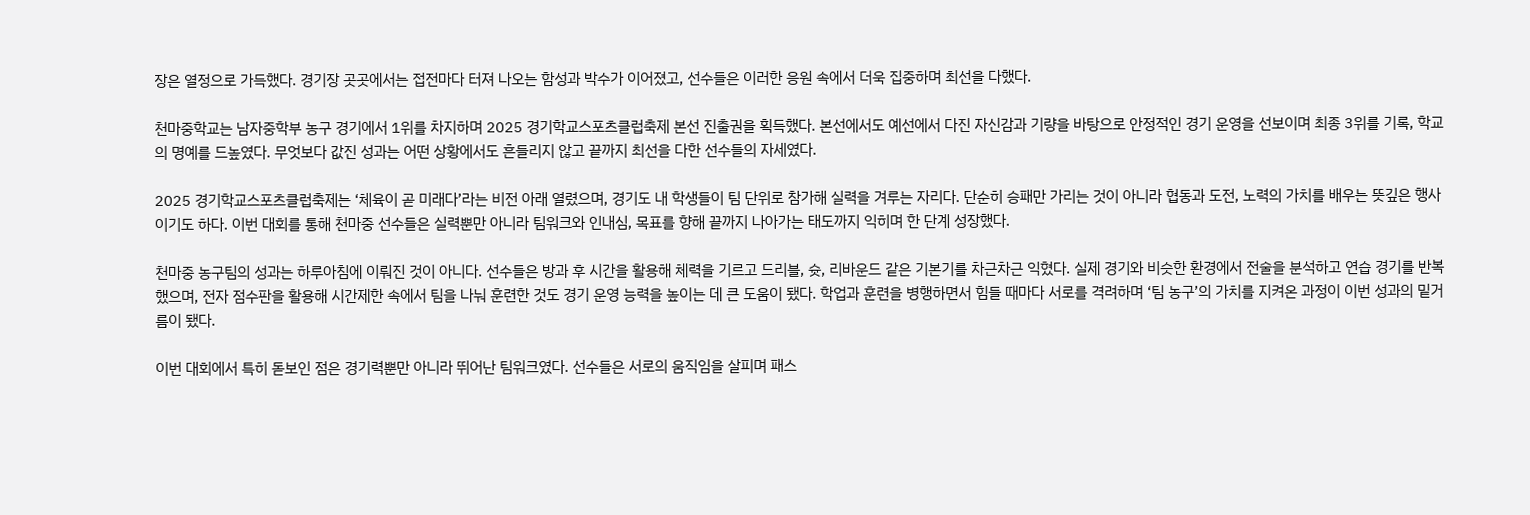장은 열정으로 가득했다. 경기장 곳곳에서는 접전마다 터져 나오는 함성과 박수가 이어졌고, 선수들은 이러한 응원 속에서 더욱 집중하며 최선을 다했다.

천마중학교는 남자중학부 농구 경기에서 1위를 차지하며 2025 경기학교스포츠클럽축제 본선 진출권을 획득했다. 본선에서도 예선에서 다진 자신감과 기량을 바탕으로 안정적인 경기 운영을 선보이며 최종 3위를 기록, 학교의 명예를 드높였다. 무엇보다 값진 성과는 어떤 상황에서도 흔들리지 않고 끝까지 최선을 다한 선수들의 자세였다.

2025 경기학교스포츠클럽축제는 ‘체육이 곧 미래다’라는 비전 아래 열렸으며, 경기도 내 학생들이 팀 단위로 참가해 실력을 겨루는 자리다. 단순히 승패만 가리는 것이 아니라 협동과 도전, 노력의 가치를 배우는 뜻깊은 행사이기도 하다. 이번 대회를 통해 천마중 선수들은 실력뿐만 아니라 팀워크와 인내심, 목표를 향해 끝까지 나아가는 태도까지 익히며 한 단계 성장했다.

천마중 농구팀의 성과는 하루아침에 이뤄진 것이 아니다. 선수들은 방과 후 시간을 활용해 체력을 기르고 드리블, 슛, 리바운드 같은 기본기를 차근차근 익혔다. 실제 경기와 비슷한 환경에서 전술을 분석하고 연습 경기를 반복했으며, 전자 점수판을 활용해 시간제한 속에서 팀을 나눠 훈련한 것도 경기 운영 능력을 높이는 데 큰 도움이 됐다. 학업과 훈련을 병행하면서 힘들 때마다 서로를 격려하며 ‘팀 농구’의 가치를 지켜온 과정이 이번 성과의 밑거름이 됐다.

이번 대회에서 특히 돋보인 점은 경기력뿐만 아니라 뛰어난 팀워크였다. 선수들은 서로의 움직임을 살피며 패스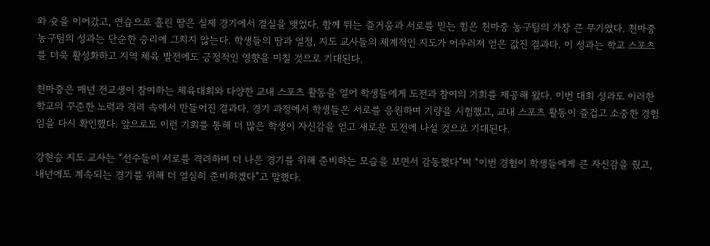와 슛을 이어갔고, 연습으로 흘린 땀은 실제 경기에서 결실을 맺었다. 함께 뛰는 즐거움과 서로를 믿는 힘은 천마중 농구팀의 가장 큰 무기였다. 천마중 농구팀의 성과는 단순한 승리에 그치지 않는다. 학생들의 땀과 열정, 지도 교사들의 체계적인 지도가 어우러져 얻은 값진 결과다. 이 성과는 학교 스포츠를 더욱 활성화하고 지역 체육 발전에도 긍정적인 영향을 미칠 것으로 기대된다.

천마중은 매년 전교생이 참여하는 체육대회와 다양한 교내 스포츠 활동을 열어 학생들에게 도전과 참여의 기회를 제공해 왔다. 이번 대회 성과도 이러한 학교의 꾸준한 노력과 격려 속에서 만들어진 결과다. 경기 과정에서 학생들은 서로를 응원하며 기량을 시험했고, 교내 스포츠 활동이 즐겁고 소중한 경험임을 다시 확인했다. 앞으로도 이런 기회를 통해 더 많은 학생이 자신감을 얻고 새로운 도전에 나설 것으로 기대된다.

강현승 지도 교사는 “선수들이 서로를 격려하며 더 나은 경기를 위해 준비하는 모습을 보면서 감동했다”며 “이번 경험이 학생들에게 큰 자신감을 줬고, 내년에도 계속되는 경기를 위해 더 열심히 준비하겠다”고 말했다.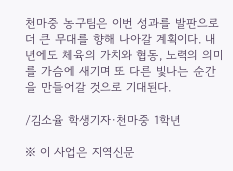천마중 농구팀은 이번 성과를 발판으로 더 큰 무대를 향해 나아갈 계획이다. 내년에도 체육의 가치와 협동, 노력의 의미를 가슴에 새기며 또 다른 빛나는 순간을 만들어갈 것으로 기대된다.

/김소율 학생기자·천마중 1학년

※ 이 사업은 지역신문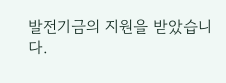발전기금의 지원을 받았습니다.